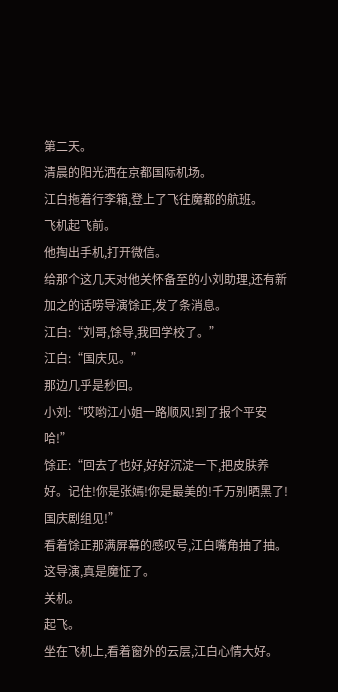第二天。
清晨的阳光洒在京都国际机场。
江白拖着行李箱,登上了飞往魔都的航班。
飞机起飞前。
他掏出手机,打开微信。
给那个这几天对他关怀备至的小刘助理,还有新加之的话唠导演馀正,发了条消息。
江白:“刘哥,馀导,我回学校了。”
江白:“国庆见。”
那边几乎是秒回。
小刘:“哎哟江小姐一路顺风!到了报个平安哈!”
馀正:“回去了也好,好好沉淀一下,把皮肤养好。记住!你是张嫣!你是最美的!千万别晒黑了!国庆剧组见!”
看着馀正那满屏幕的感叹号,江白嘴角抽了抽。
这导演,真是魔怔了。
关机。
起飞。
坐在飞机上,看着窗外的云层,江白心情大好。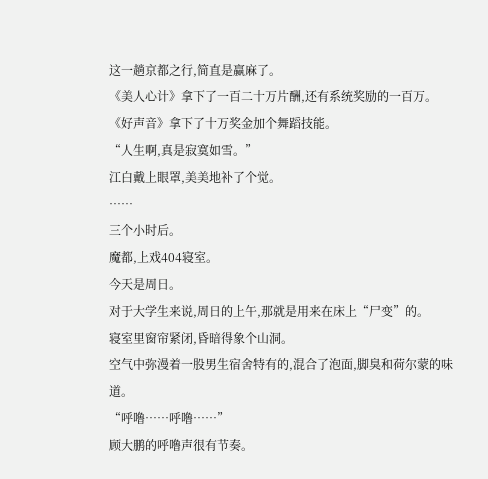这一趟京都之行,简直是赢麻了。
《美人心计》拿下了一百二十万片酬,还有系统奖励的一百万。
《好声音》拿下了十万奖金加个舞蹈技能。
“人生啊,真是寂寞如雪。”
江白戴上眼罩,美美地补了个觉。
……
三个小时后。
魔都,上戏404寝室。
今天是周日。
对于大学生来说,周日的上午,那就是用来在床上“尸变”的。
寝室里窗帘紧闭,昏暗得象个山洞。
空气中弥漫着一股男生宿舍特有的,混合了泡面,脚臭和荷尔蒙的味道。
“呼噜……呼噜……”
顾大鹏的呼噜声很有节奏。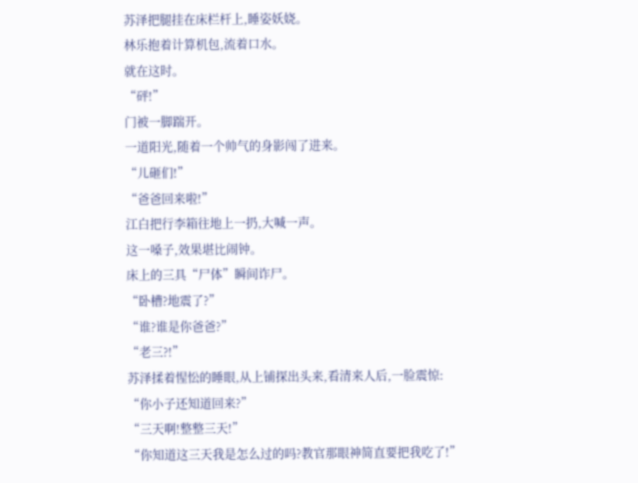苏泽把腿挂在床栏杆上,睡姿妖娆。
林乐抱着计算机包,流着口水。
就在这时。
“砰!”
门被一脚踹开。
一道阳光,随着一个帅气的身影闯了进来。
“儿砸们!”
“爸爸回来啦!”
江白把行李箱往地上一扔,大喊一声。
这一嗓子,效果堪比闹钟。
床上的三具“尸体”瞬间诈尸。
“卧槽?地震了?”
“谁?谁是你爸爸?”
“老三?!”
苏泽揉着惺忪的睡眼,从上铺探出头来,看清来人后,一脸震惊:
“你小子还知道回来?”
“三天啊!整整三天!”
“你知道这三天我是怎么过的吗?教官那眼神简直要把我吃了!”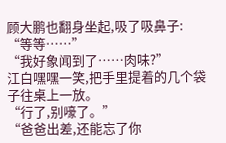顾大鹏也翻身坐起,吸了吸鼻子:
“等等……”
“我好象闻到了……肉味?”
江白嘿嘿一笑,把手里提着的几个袋子往桌上一放。
“行了,别嚎了。”
“爸爸出差,还能忘了你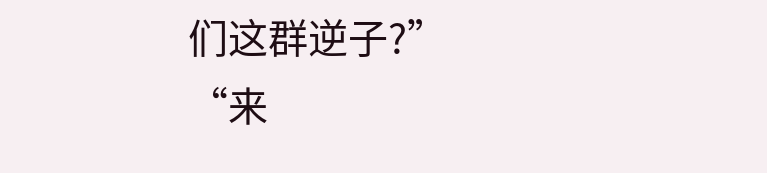们这群逆子?”
“来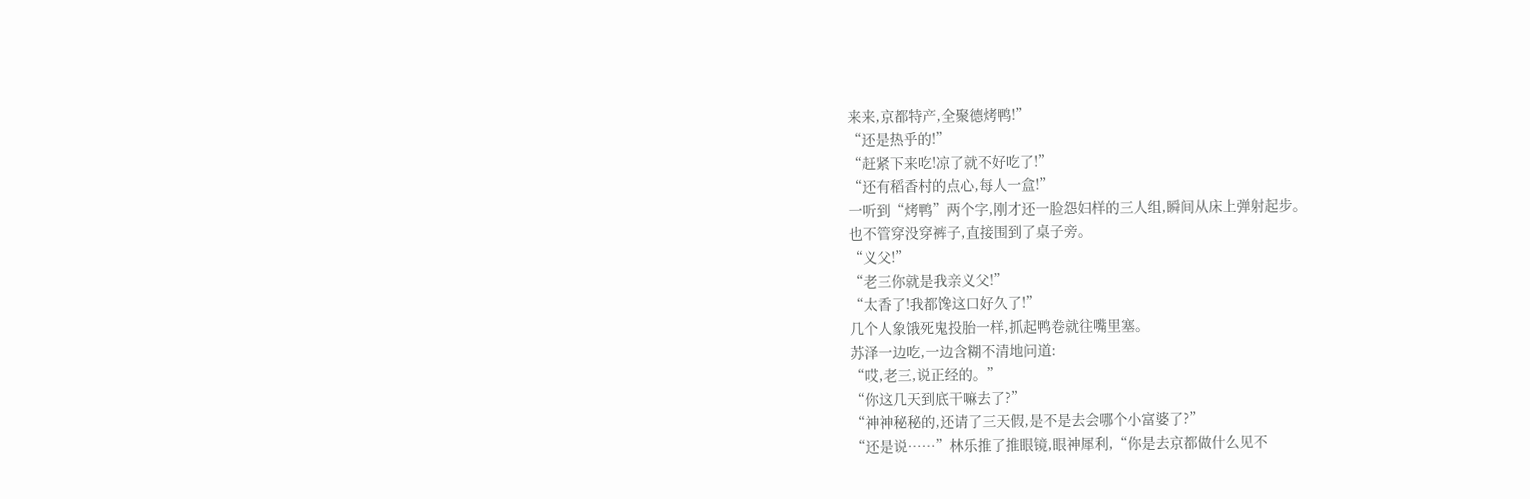来来,京都特产,全聚德烤鸭!”
“还是热乎的!”
“赶紧下来吃!凉了就不好吃了!”
“还有稻香村的点心,每人一盒!”
一听到“烤鸭”两个字,刚才还一脸怨妇样的三人组,瞬间从床上弹射起步。
也不管穿没穿裤子,直接围到了桌子旁。
“义父!”
“老三你就是我亲义父!”
“太香了!我都馋这口好久了!”
几个人象饿死鬼投胎一样,抓起鸭卷就往嘴里塞。
苏泽一边吃,一边含糊不清地问道:
“哎,老三,说正经的。”
“你这几天到底干嘛去了?”
“神神秘秘的,还请了三天假,是不是去会哪个小富婆了?”
“还是说……”林乐推了推眼镜,眼神犀利,“你是去京都做什么见不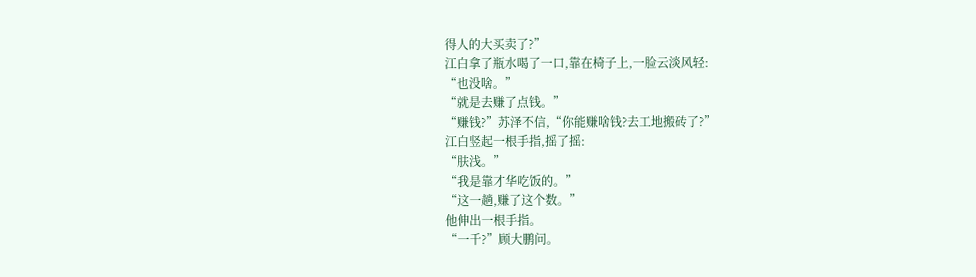得人的大买卖了?”
江白拿了瓶水喝了一口,靠在椅子上,一脸云淡风轻:
“也没啥。”
“就是去赚了点钱。”
“赚钱?”苏泽不信,“你能赚啥钱?去工地搬砖了?”
江白竖起一根手指,摇了摇:
“肤浅。”
“我是靠才华吃饭的。”
“这一趟,赚了这个数。”
他伸出一根手指。
“一千?”顾大鹏问。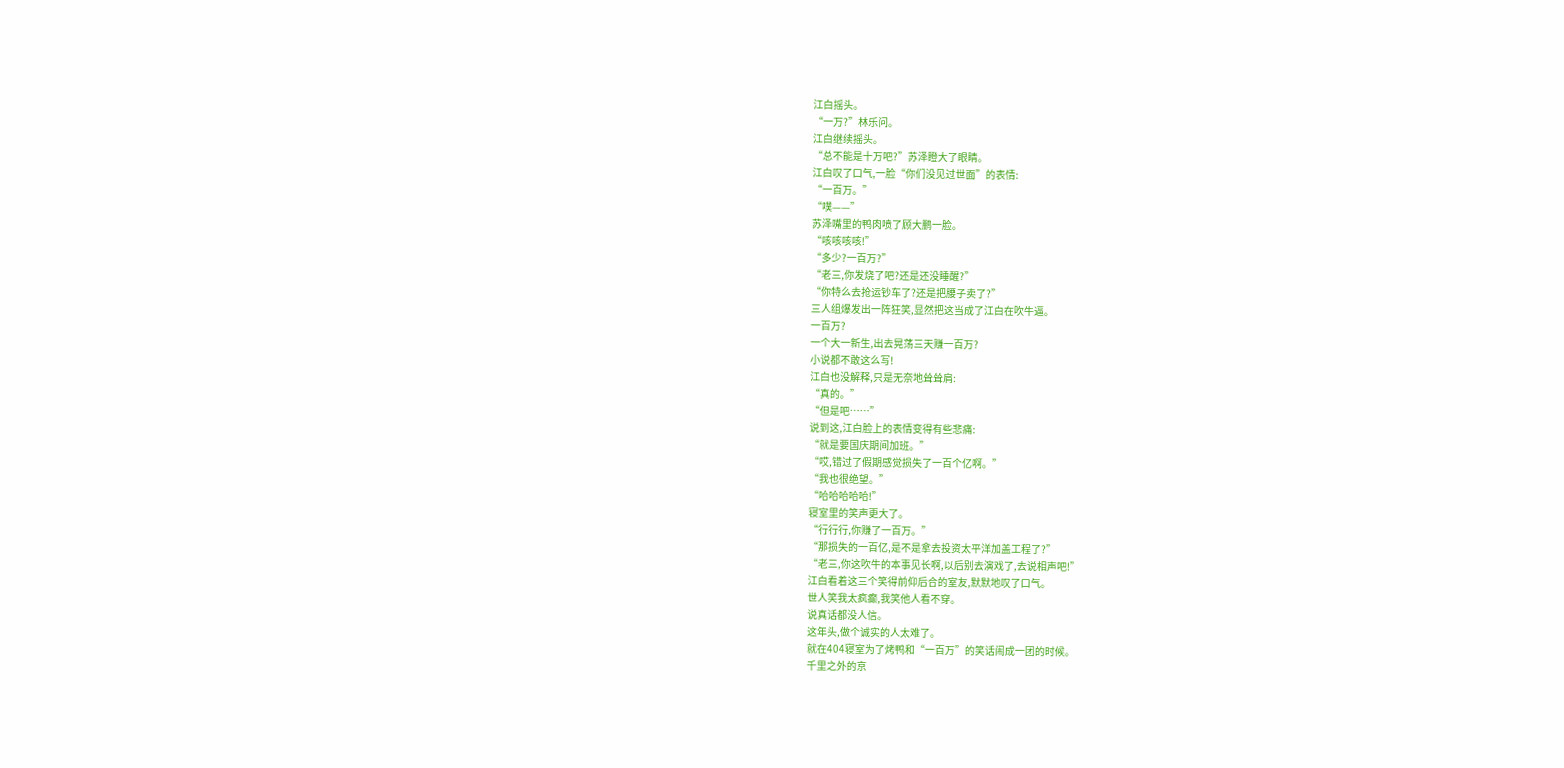江白摇头。
“一万?”林乐问。
江白继续摇头。
“总不能是十万吧?”苏泽瞪大了眼睛。
江白叹了口气,一脸“你们没见过世面”的表情:
“一百万。”
“噗——”
苏泽嘴里的鸭肉喷了顾大鹏一脸。
“咳咳咳咳!”
“多少?一百万?”
“老三,你发烧了吧?还是还没睡醒?”
“你特么去抢运钞车了?还是把腰子卖了?”
三人组爆发出一阵狂笑,显然把这当成了江白在吹牛逼。
一百万?
一个大一新生,出去晃荡三天赚一百万?
小说都不敢这么写!
江白也没解释,只是无奈地耸耸肩:
“真的。”
“但是吧……”
说到这,江白脸上的表情变得有些悲痛:
“就是要国庆期间加班。”
“哎,错过了假期感觉损失了一百个亿啊。”
“我也很绝望。”
“哈哈哈哈哈!”
寝室里的笑声更大了。
“行行行,你赚了一百万。”
“那损失的一百亿,是不是拿去投资太平洋加盖工程了?”
“老三,你这吹牛的本事见长啊,以后别去演戏了,去说相声吧!”
江白看着这三个笑得前仰后合的室友,默默地叹了口气。
世人笑我太疯癫,我笑他人看不穿。
说真话都没人信。
这年头,做个诚实的人太难了。
就在404寝室为了烤鸭和“一百万”的笑话闹成一团的时候。
千里之外的京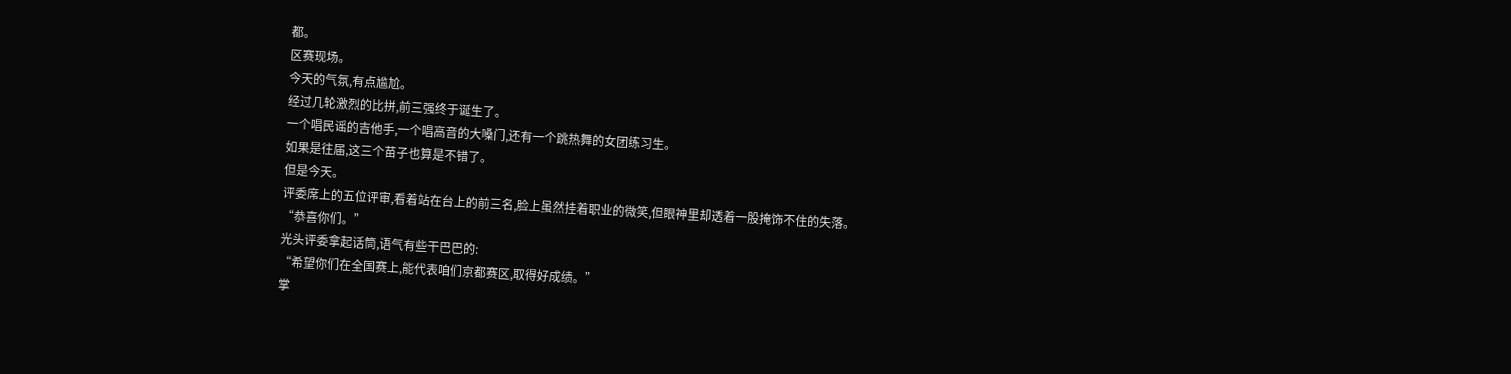都。
区赛现场。
今天的气氛,有点尴尬。
经过几轮激烈的比拼,前三强终于诞生了。
一个唱民谣的吉他手,一个唱高音的大嗓门,还有一个跳热舞的女团练习生。
如果是往届,这三个苗子也算是不错了。
但是今天。
评委席上的五位评审,看着站在台上的前三名,脸上虽然挂着职业的微笑,但眼神里却透着一股掩饰不住的失落。
“恭喜你们。”
光头评委拿起话筒,语气有些干巴巴的:
“希望你们在全国赛上,能代表咱们京都赛区,取得好成绩。”
掌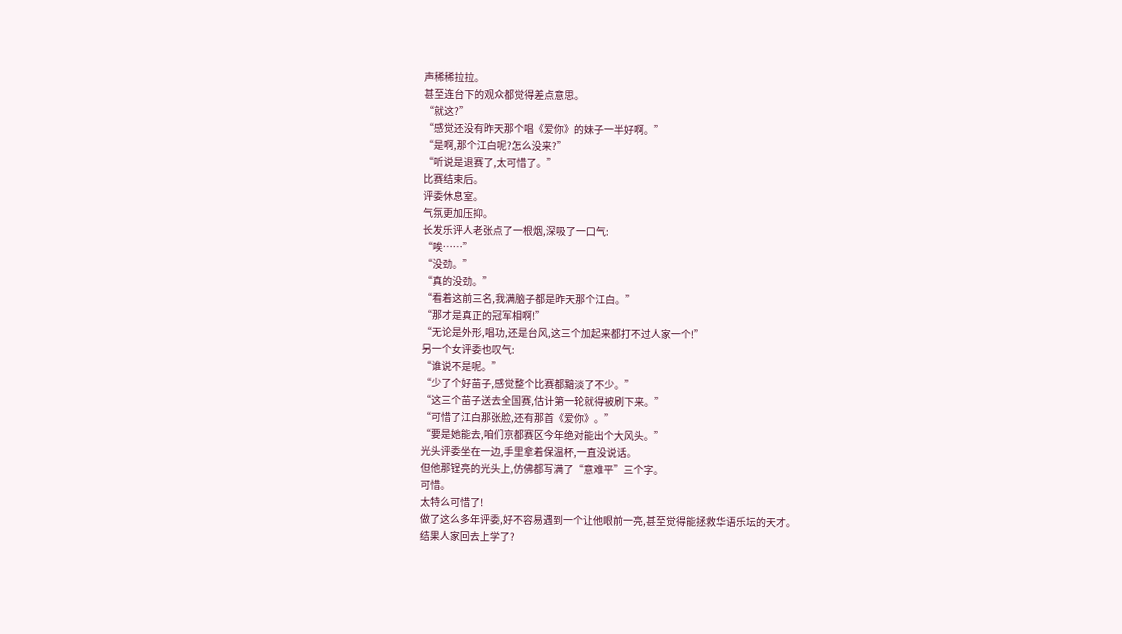声稀稀拉拉。
甚至连台下的观众都觉得差点意思。
“就这?”
“感觉还没有昨天那个唱《爱你》的妹子一半好啊。”
“是啊,那个江白呢?怎么没来?”
“听说是退赛了,太可惜了。”
比赛结束后。
评委休息室。
气氛更加压抑。
长发乐评人老张点了一根烟,深吸了一口气:
“唉……”
“没劲。”
“真的没劲。”
“看着这前三名,我满脑子都是昨天那个江白。”
“那才是真正的冠军相啊!”
“无论是外形,唱功,还是台风,这三个加起来都打不过人家一个!”
另一个女评委也叹气:
“谁说不是呢。”
“少了个好苗子,感觉整个比赛都黯淡了不少。”
“这三个苗子送去全国赛,估计第一轮就得被刷下来。”
“可惜了江白那张脸,还有那首《爱你》。”
“要是她能去,咱们京都赛区今年绝对能出个大风头。”
光头评委坐在一边,手里拿着保温杯,一直没说话。
但他那锃亮的光头上,仿佛都写满了“意难平”三个字。
可惜。
太特么可惜了!
做了这么多年评委,好不容易遇到一个让他眼前一亮,甚至觉得能拯救华语乐坛的天才。
结果人家回去上学了?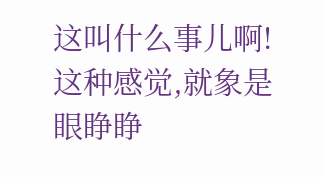这叫什么事儿啊!
这种感觉,就象是眼睁睁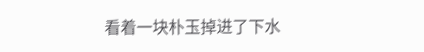看着一块朴玉掉进了下水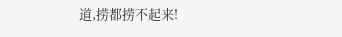道,捞都捞不起来!